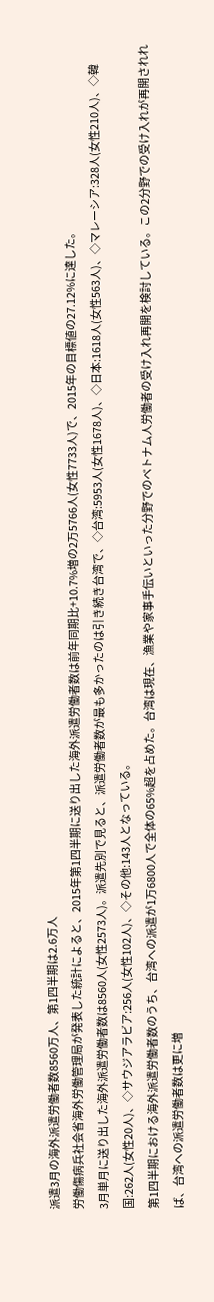派遣3月の海外派遣労働者数8560万人、第1四半期は2.6万人
労働傷病兵社会省海外労働管理局が発表した統計によると、2015年第1四半期に送り出した海外派遣労働者数は前年同期比+10.7%増の2万5766人(女性7733人)で、2015年の目標値の27.12%に達した。
3月単月に送り出した海外派遣労働者数は8560人(女性2573人)。派遣先別で見ると、派遣労働者数が最も多かったのは引き続き台湾で、◇台湾:5953人(女性1678人)、◇日本:1618人(女性563人)、◇マレーシア:328人(女性210人)、◇韓国:262人(女性20人)、◇サウジアラビア:256人(女性102人)、◇その他:143人となっている。
第1四半期における海外派遣労働者数のうち、台湾への派遣が1万6800人で全体の65%超を占めた。台湾は現在、漁業や家事手伝いといった分野でのベトナム人労働者の受け入れ再開を検討している。この2分野での受け入れが再開されれば、台湾への派遣労働者数は更に増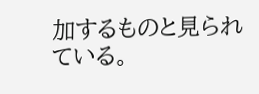加するものと見られている。